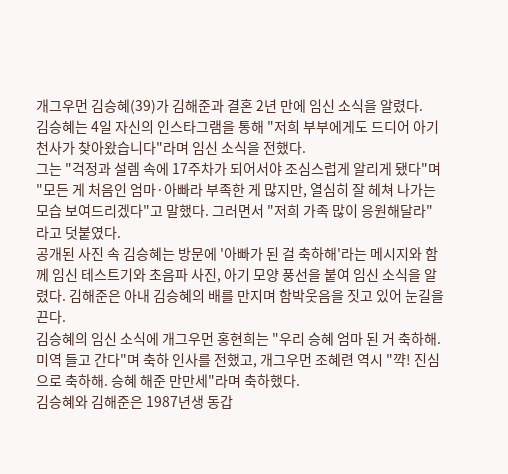개그우먼 김승혜(39)가 김해준과 결혼 2년 만에 임신 소식을 알렸다.
김승혜는 4일 자신의 인스타그램을 통해 "저희 부부에게도 드디어 아기 천사가 찾아왔습니다"라며 임신 소식을 전했다.
그는 "걱정과 설렘 속에 17주차가 되어서야 조심스럽게 알리게 됐다"며 "모든 게 처음인 엄마·아빠라 부족한 게 많지만, 열심히 잘 헤쳐 나가는 모습 보여드리겠다"고 말했다. 그러면서 "저희 가족 많이 응원해달라"라고 덧붙였다.
공개된 사진 속 김승혜는 방문에 '아빠가 된 걸 축하해'라는 메시지와 함께 임신 테스트기와 초음파 사진, 아기 모양 풍선을 붙여 임신 소식을 알렸다. 김해준은 아내 김승혜의 배를 만지며 함박웃음을 짓고 있어 눈길을 끈다.
김승혜의 임신 소식에 개그우먼 홍현희는 "우리 승혜 엄마 된 거 축하해. 미역 들고 간다"며 축하 인사를 전했고, 개그우먼 조혜련 역시 "꺅! 진심으로 축하해. 승혜 해준 만만세"라며 축하했다.
김승혜와 김해준은 1987년생 동갑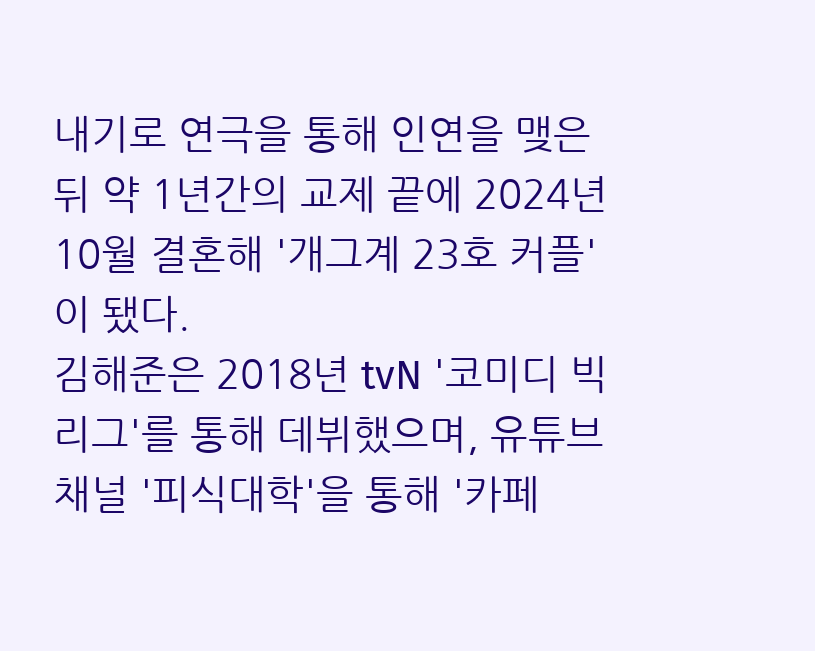내기로 연극을 통해 인연을 맺은 뒤 약 1년간의 교제 끝에 2024년 10월 결혼해 '개그계 23호 커플'이 됐다.
김해준은 2018년 tvN '코미디 빅리그'를 통해 데뷔했으며, 유튜브 채널 '피식대학'을 통해 '카페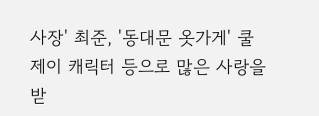사장' 최준, '동대문 옷가게' 쿨제이 캐릭터 등으로 많은 사랑을 받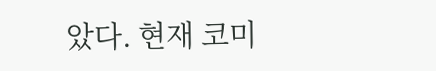았다. 현재 코미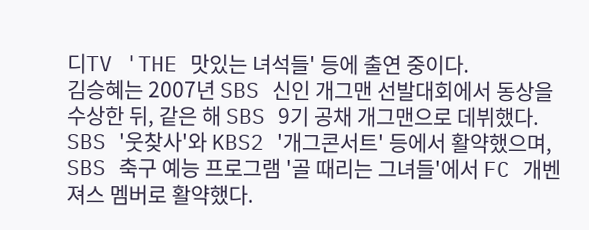디TV 'THE 맛있는 녀석들' 등에 출연 중이다.
김승혜는 2007년 SBS 신인 개그맨 선발대회에서 동상을 수상한 뒤, 같은 해 SBS 9기 공채 개그맨으로 데뷔했다. SBS '웃찾사'와 KBS2 '개그콘서트' 등에서 활약했으며, SBS 축구 예능 프로그램 '골 때리는 그녀들'에서 FC 개벤져스 멤버로 활약했다.